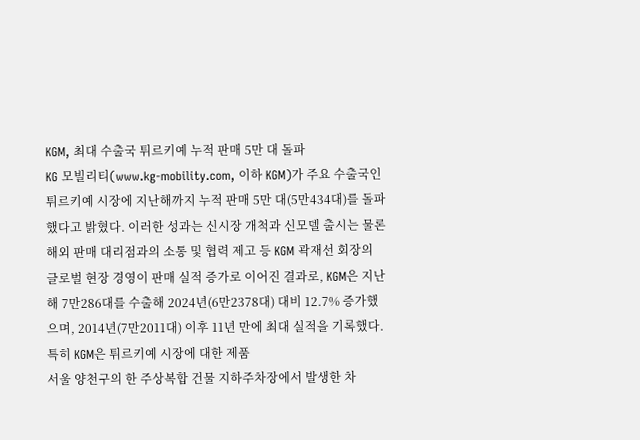KGM, 최대 수출국 튀르키예 누적 판매 5만 대 돌파
KG 모빌리티(www.kg-mobility.com, 이하 KGM)가 주요 수출국인 튀르키예 시장에 지난해까지 누적 판매 5만 대(5만434대)를 돌파했다고 밝혔다. 이러한 성과는 신시장 개척과 신모델 출시는 물론 해외 판매 대리점과의 소통 및 협력 제고 등 KGM 곽재선 회장의 글로벌 현장 경영이 판매 실적 증가로 이어진 결과로, KGM은 지난해 7만286대를 수출해 2024년(6만2378대) 대비 12.7% 증가했으며, 2014년(7만2011대) 이후 11년 만에 최대 실적을 기록했다. 특히 KGM은 튀르키예 시장에 대한 제품
서울 양천구의 한 주상복합 건물 지하주차장에서 발생한 차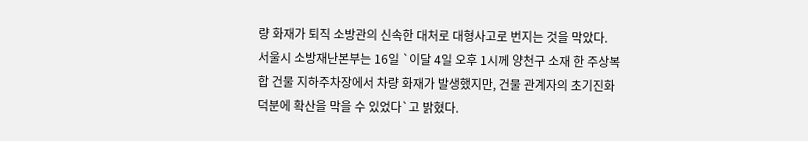량 화재가 퇴직 소방관의 신속한 대처로 대형사고로 번지는 것을 막았다.
서울시 소방재난본부는 16일 `이달 4일 오후 1시께 양천구 소재 한 주상복합 건물 지하주차장에서 차량 화재가 발생했지만, 건물 관계자의 초기진화 덕분에 확산을 막을 수 있었다`고 밝혔다.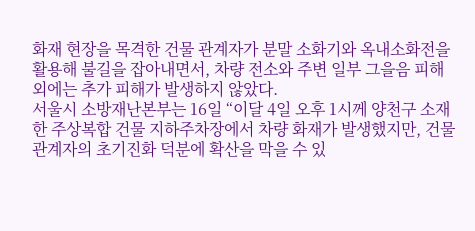화재 현장을 목격한 건물 관계자가 분말 소화기와 옥내소화전을 활용해 불길을 잡아내면서, 차량 전소와 주변 일부 그을음 피해 외에는 추가 피해가 발생하지 않았다.
서울시 소방재난본부는 16일 “이달 4일 오후 1시께 양천구 소재 한 주상복합 건물 지하주차장에서 차량 화재가 발생했지만, 건물 관계자의 초기진화 덕분에 확산을 막을 수 있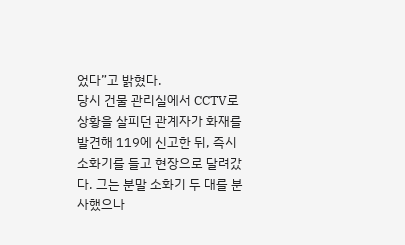었다”고 밝혔다.
당시 건물 관리실에서 CCTV로 상황을 살피던 관계자가 화재를 발견해 119에 신고한 뒤, 즉시 소화기를 들고 현장으로 달려갔다. 그는 분말 소화기 두 대를 분사했으나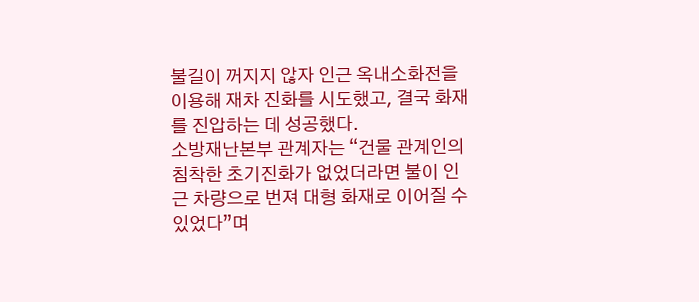불길이 꺼지지 않자 인근 옥내소화전을 이용해 재차 진화를 시도했고, 결국 화재를 진압하는 데 성공했다.
소방재난본부 관계자는 “건물 관계인의 침착한 초기진화가 없었더라면 불이 인근 차량으로 번져 대형 화재로 이어질 수 있었다”며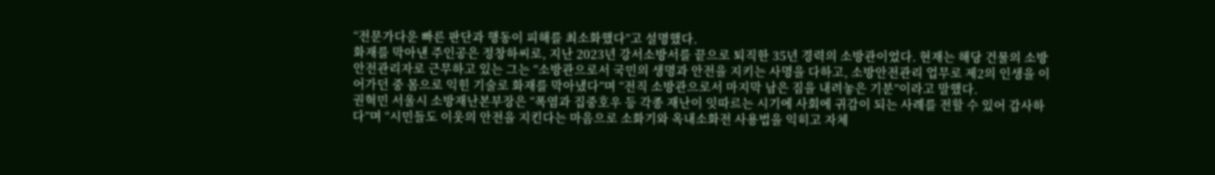“전문가다운 빠른 판단과 행동이 피해를 최소화했다”고 설명했다.
화재를 막아낸 주인공은 정창하씨로, 지난 2023년 강서소방서를 끝으로 퇴직한 35년 경력의 소방관이었다. 현재는 해당 건물의 소방안전관리자로 근무하고 있는 그는 “소방관으로서 국민의 생명과 안전을 지키는 사명을 다하고, 소방안전관리 업무로 제2의 인생을 이어가던 중 몸으로 익힌 기술로 화재를 막아냈다”며 “전직 소방관으로서 마지막 남은 짐을 내려놓은 기분”이라고 말했다.
권혁민 서울시 소방재난본부장은 “폭염과 집중호우 등 각종 재난이 잇따르는 시기에 사회에 귀감이 되는 사례를 전할 수 있어 감사하다”며 “시민들도 이웃의 안전을 지킨다는 마음으로 소화기와 옥내소화전 사용법을 익히고 자체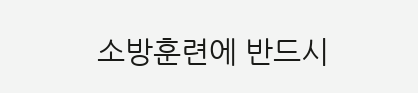소방훈련에 반드시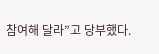참여해 달라”고 당부했다.